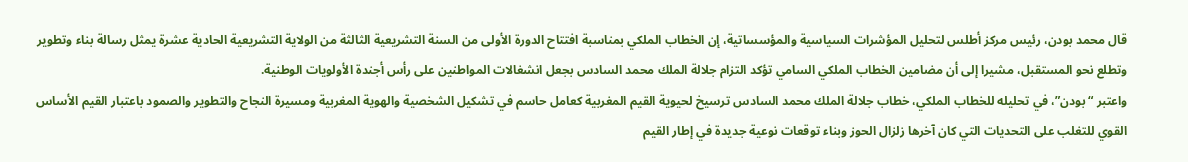قال محمد بودن، رئيس مركز أطلس لتحليل المؤشرات السياسية والمؤسساتية، إن الخطاب الملكي بمناسبة افتتاح الدورة الأولى من السنة التشريعية الثالثة من الولاية التشريعية الحادية عشرة يمثل رسالة بناء وتطوير وتطلع نحو المستقبل، مشيرا إلى أن مضامين الخطاب الملكي السامي تؤكد التزام جلالة الملك محمد السادس بجعل انشغالات المواطنين على رأس أجندة الأولويات الوطنية.
واعتبر “بودن”، في تحليله للخطاب الملكي، خطاب جلالة الملك محمد السادس ترسيخ لحيوية القيم المغربية كعامل حاسم في تشكيل الشخصية والهوية المغربية ومسيرة النجاح والتطوير والصمود باعتبار القيم الأساس القوي للتغلب على التحديات التي كان آخرها زلزال الحوز وبناء توقعات نوعية جديدة في إطار القيم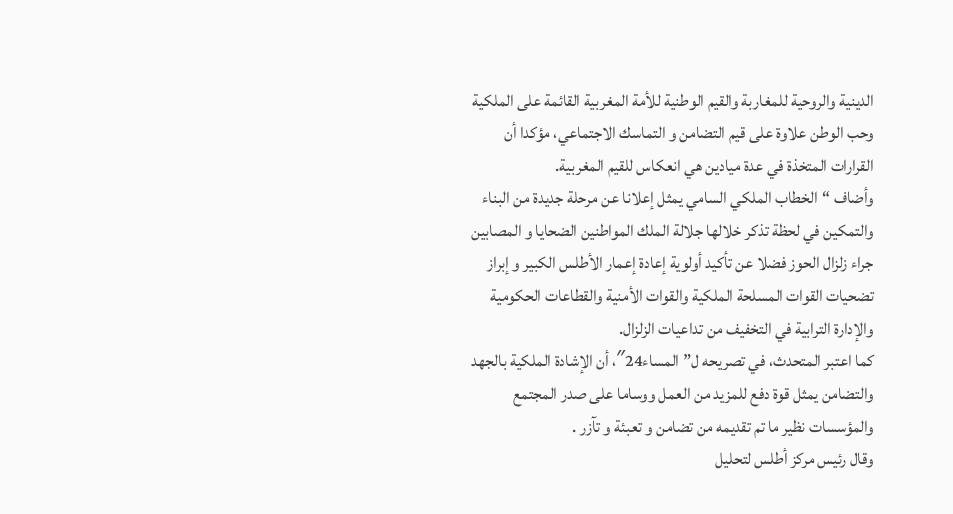الدينية والروحية للمغاربة والقيم الوطنية للأمة المغربية القائمة على الملكية وحب الوطن علاوة على قيم التضامن و التماسك الاجتماعي، مؤكدا أن القرارات المتخذة في عدة ميادين هي انعكاس للقيم المغربية.
وأضاف “الخطاب الملكي السامي يمثل إعلانا عن مرحلة جديدة من البناء والتمكين في لحظة تذكر خلالها جلالة الملك المواطنين الضحايا و المصابين جراء زلزال الحوز فضلا عن تأكيد أولوية إعادة إعمار الأطلس الكبير و إبراز تضحيات القوات المسلحة الملكية والقوات الأمنية والقطاعات الحكومية والإدارة الترابية في التخفيف من تداعيات الزلزال.
كما اعتبر المتحدث، في تصريحه ل”المساء24″، أن الإشادة الملكية بالجهد والتضامن يمثل قوة دفع للمزيد من العمل ووساما على صدر المجتمع والمؤسسات نظير ما تم تقديمه من تضامن و تعبئة و تآزر .
وقال رئيس مركز أطلس لتحليل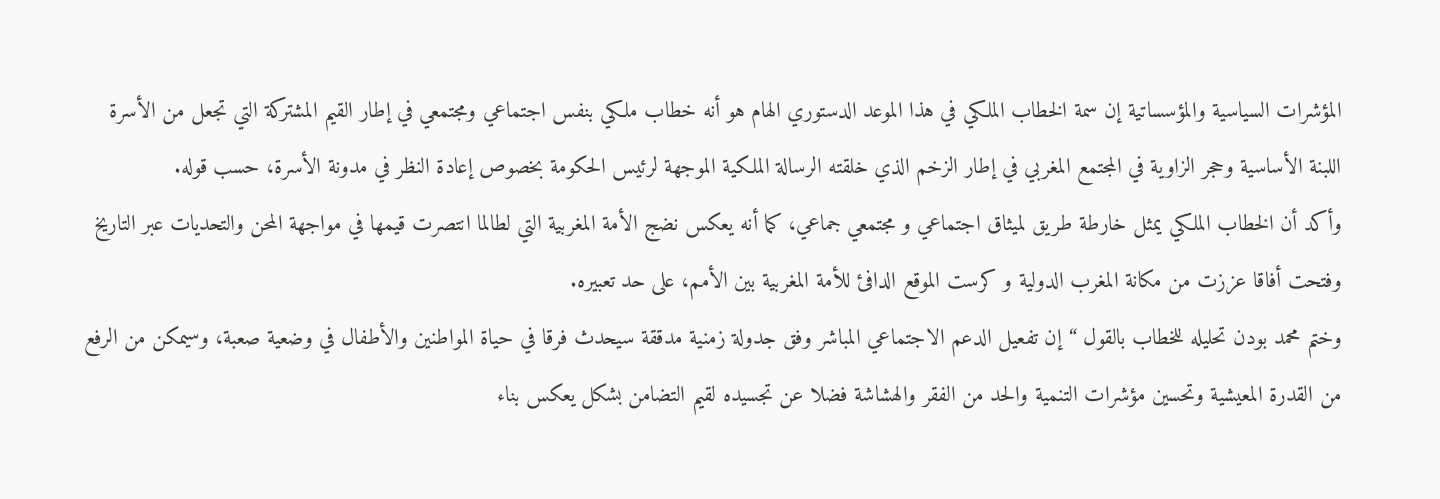المؤشرات السياسية والمؤسساتية إن سمة الخطاب الملكي في هذا الموعد الدستوري الهام هو أنه خطاب ملكي بنفس اجتماعي ومجتمعي في إطار القيم المشتركة التي تجعل من الأسرة اللبنة الأساسية وحجر الزاوية في المجتمع المغربي في إطار الزخم الذي خلقته الرسالة الملكية الموجهة لرئيس الحكومة بخصوص إعادة النظر في مدونة الأسرة، حسب قوله.
وأكد أن الخطاب الملكي يمثل خارطة طريق لميثاق اجتماعي و مجتمعي جماعي، كما أنه يعكس نضج الأمة المغربية التي لطالما انتصرت قيمها في مواجهة المحن والتحديات عبر التاريخ وفتحت أفاقا عززت من مكانة المغرب الدولية و كرست الموقع الدافئ للأمة المغربية بين الأمم، على حد تعبيره.
وختم محمد بودن تحليله للخطاب بالقول “إن تفعيل الدعم الاجتماعي المباشر وفق جدولة زمنية مدققة سيحدث فرقا في حياة المواطنين والأطفال في وضعية صعبة، وسيمكن من الرفع من القدرة المعيشية وتحسين مؤشرات التنمية والحد من الفقر والهشاشة فضلا عن تجسيده لقيم التضامن بشكل يعكس بناء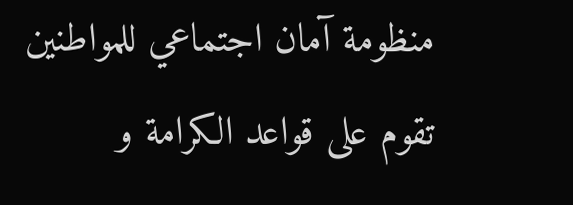منظومة آمان اجتماعي للمواطنين تقوم على قواعد الكرامة و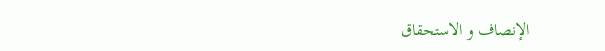الإنصاف و الاستحقاق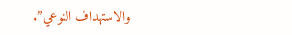والاستهداف النوعي”.